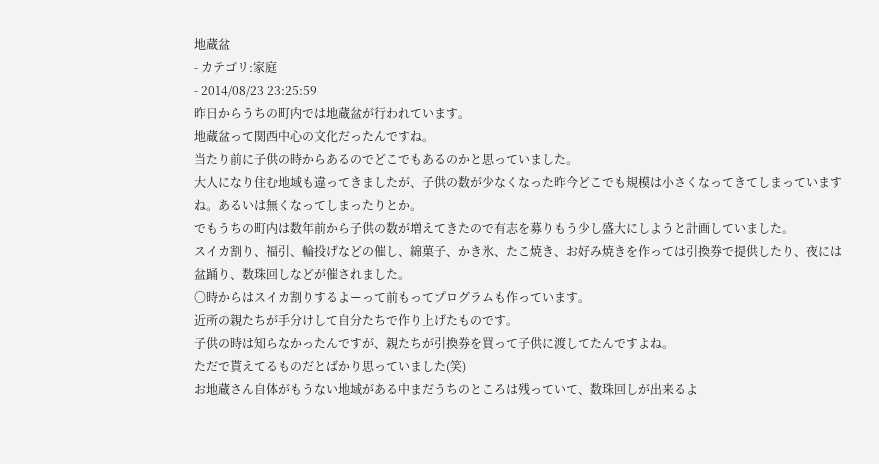地蔵盆
- カテゴリ:家庭
- 2014/08/23 23:25:59
昨日からうちの町内では地蔵盆が行われています。
地蔵盆って関西中心の文化だったんですね。
当たり前に子供の時からあるのでどこでもあるのかと思っていました。
大人になり住む地域も違ってきましたが、子供の数が少なくなった昨今どこでも規模は小さくなってきてしまっていますね。あるいは無くなってしまったりとか。
でもうちの町内は数年前から子供の数が増えてきたので有志を募りもう少し盛大にしようと計画していました。
スイカ割り、福引、輪投げなどの催し、綿菓子、かき氷、たこ焼き、お好み焼きを作っては引換券で提供したり、夜には盆踊り、数珠回しなどが催されました。
〇時からはスイカ割りするよーって前もってプログラムも作っています。
近所の親たちが手分けして自分たちで作り上げたものです。
子供の時は知らなかったんですが、親たちが引換券を買って子供に渡してたんですよね。
ただで貰えてるものだとばかり思っていました(笑)
お地蔵さん自体がもうない地域がある中まだうちのところは残っていて、数珠回しが出来るよ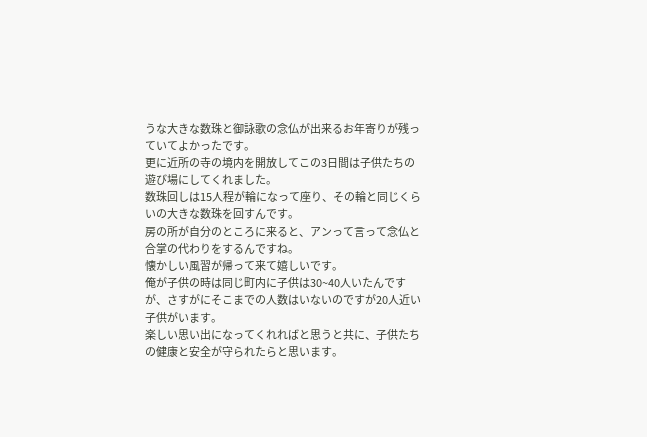うな大きな数珠と御詠歌の念仏が出来るお年寄りが残っていてよかったです。
更に近所の寺の境内を開放してこの3日間は子供たちの遊び場にしてくれました。
数珠回しは15人程が輪になって座り、その輪と同じくらいの大きな数珠を回すんです。
房の所が自分のところに来ると、アンって言って念仏と合掌の代わりをするんですね。
懐かしい風習が帰って来て嬉しいです。
俺が子供の時は同じ町内に子供は30~40人いたんですが、さすがにそこまでの人数はいないのですが20人近い子供がいます。
楽しい思い出になってくれればと思うと共に、子供たちの健康と安全が守られたらと思います。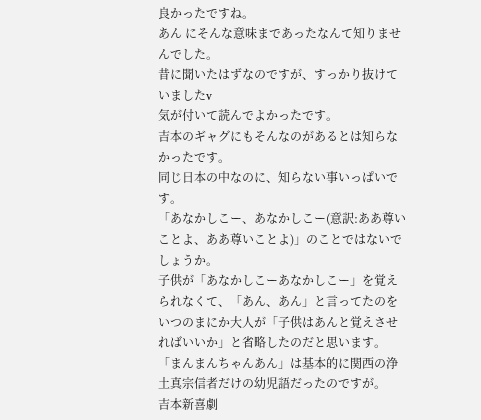良かったですね。
あん にそんな意味まであったなんて知りませんでした。
昔に聞いたはずなのですが、すっかり抜けていましたv
気が付いて読んでよかったです。
吉本のギャグにもそんなのがあるとは知らなかったです。
同じ日本の中なのに、知らない事いっぱいです。
「あなかしこー、あなかしこー(意訳:ああ尊いことよ、ああ尊いことよ)」のことではないでしょうか。
子供が「あなかしこーあなかしこー」を覚えられなくて、「あん、あん」と言ってたのを
いつのまにか大人が「子供はあんと覚えさせればいいか」と省略したのだと思います。
「まんまんちゃんあん」は基本的に関西の浄土真宗信者だけの幼児語だったのですが。
吉本新喜劇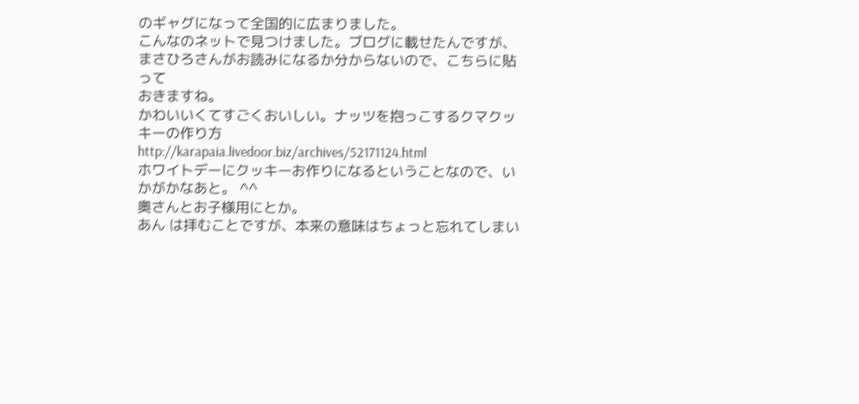のギャグになって全国的に広まりました。
こんなのネットで見つけました。ブログに載せたんですが、
まさひろさんがお読みになるか分からないので、こちらに貼って
おきますね。
かわいいくてすごくおいしい。ナッツを抱っこするクマクッキーの作り方
http://karapaia.livedoor.biz/archives/52171124.html
ホワイトデーにクッキーお作りになるということなので、いかがかなあと。 ^^
奧さんとお子様用にとか。
あん は拝むことですが、本来の意味はちょっと忘れてしまい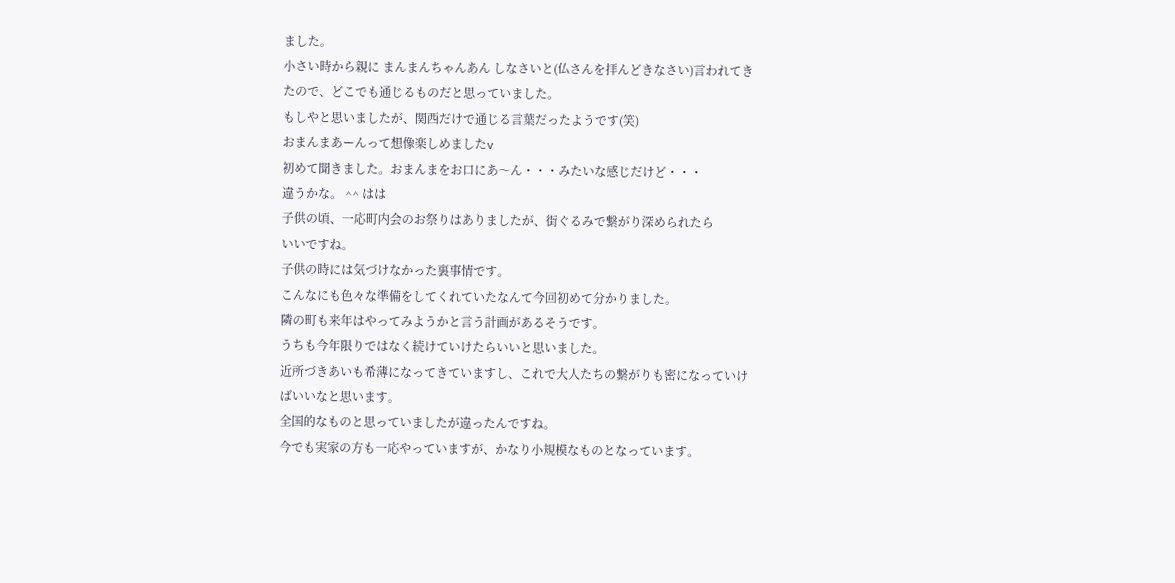ました。
小さい時から親に まんまんちゃんあん しなさいと(仏さんを拝んどきなさい)言われてきたので、どこでも通じるものだと思っていました。
もしやと思いましたが、関西だけで通じる言葉だったようです(笑)
おまんまあーんって想像楽しめましたv
初めて聞きました。おまんまをお口にあ〜ん・・・みたいな感じだけど・・・
違うかな。 ^^ はは
子供の頃、一応町内会のお祭りはありましたが、街ぐるみで繋がり深められたら
いいですね。
子供の時には気づけなかった裏事情です。
こんなにも色々な準備をしてくれていたなんて今回初めて分かりました。
隣の町も来年はやってみようかと言う計画があるそうです。
うちも今年限りではなく続けていけたらいいと思いました。
近所づきあいも希薄になってきていますし、これで大人たちの繋がりも密になっていけばいいなと思います。
全国的なものと思っていましたが違ったんですね。
今でも実家の方も一応やっていますが、かなり小規模なものとなっています。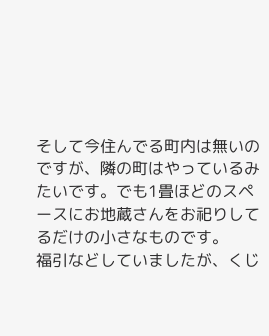そして今住んでる町内は無いのですが、隣の町はやっているみたいです。でも1畳ほどのスペースにお地蔵さんをお祀りしてるだけの小さなものです。
福引などしていましたが、くじ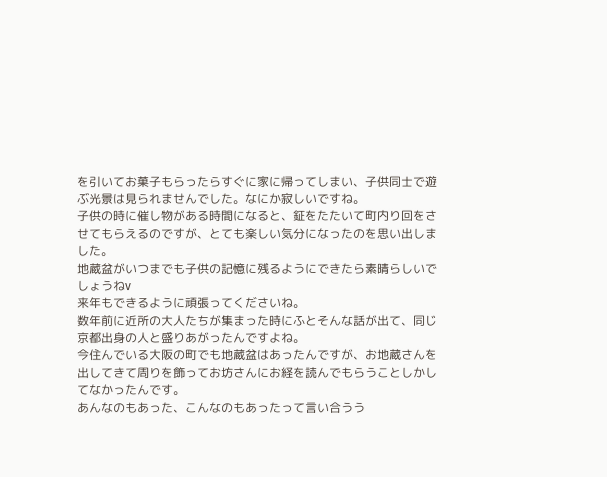を引いてお菓子もらったらすぐに家に帰ってしまい、子供同士で遊ぶ光景は見られませんでした。なにか寂しいですね。
子供の時に催し物がある時間になると、鉦をたたいて町内り回をさせてもらえるのですが、とても楽しい気分になったのを思い出しました。
地蔵盆がいつまでも子供の記憶に残るようにできたら素晴らしいでしょうねv
来年もできるように頑張ってくださいね。
数年前に近所の大人たちが集まった時にふとそんな話が出て、同じ京都出身の人と盛りあがったんですよね。
今住んでいる大阪の町でも地蔵盆はあったんですが、お地蔵さんを出してきて周りを飾ってお坊さんにお経を読んでもらうことしかしてなかったんです。
あんなのもあった、こんなのもあったって言い合うう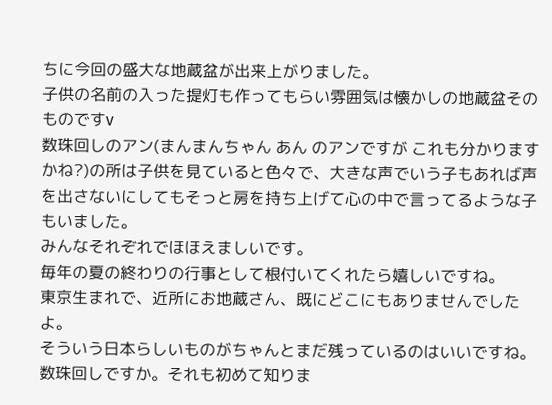ちに今回の盛大な地蔵盆が出来上がりました。
子供の名前の入った提灯も作ってもらい雰囲気は懐かしの地蔵盆そのものですv
数珠回しのアン(まんまんちゃん あん のアンですが これも分かりますかね?)の所は子供を見ていると色々で、大きな声でいう子もあれば声を出さないにしてもそっと房を持ち上げて心の中で言ってるような子もいました。
みんなそれぞれでほほえましいです。
毎年の夏の終わりの行事として根付いてくれたら嬉しいですね。
東京生まれで、近所にお地蔵さん、既にどこにもありませんでしたよ。
そういう日本らしいものがちゃんとまだ残っているのはいいですね。
数珠回しですか。それも初めて知りま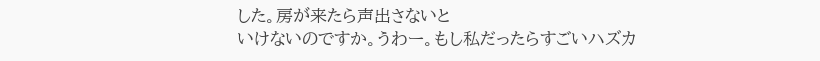した。房が来たら声出さないと
いけないのですか。うわー。もし私だったらすごいハズカ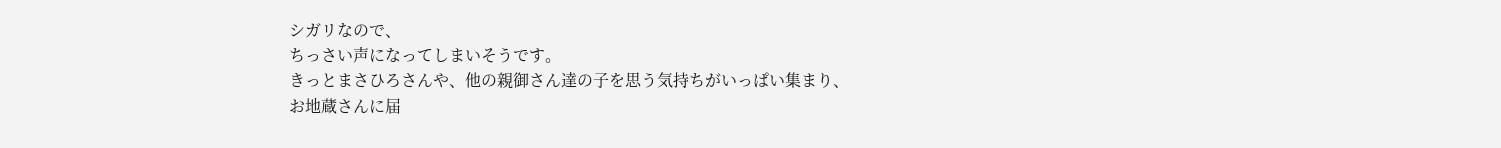シガリなので、
ちっさい声になってしまいそうです。
きっとまさひろさんや、他の親御さん達の子を思う気持ちがいっぱい集まり、
お地蔵さんに届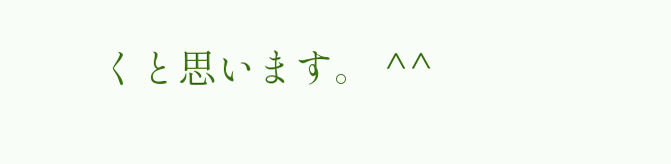くと思います。 ^^